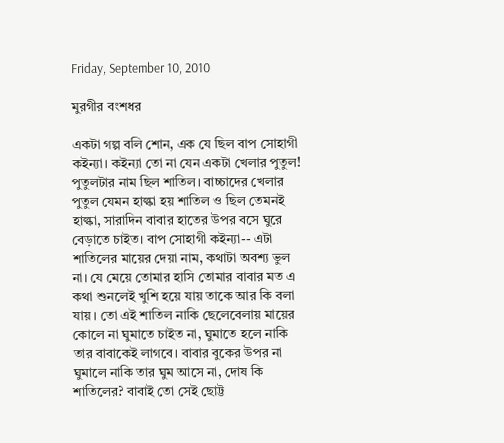Friday, September 10, 2010

মুরগীর বংশধর

একটা গল্প বলি শোন, এক যে ছিল বাপ সোহাগী কইন্যা। কইন্যা তো না যেন একটা খেলার পুতুল! পুতুলটার নাম ছিল শাতিল। বাচ্চাদের খেলার পুতুল যেমন হাল্কা হয় শাতিল ও ছিল তেমনই হাল্কা, সারাদিন বাবার হাতের উপর বসে ঘুরে বেড়াতে চাইত। বাপ সোহাগী কইন্যা-- এটা শাতিলের মায়ের দেয়া নাম, কথাটা অবশ্য ভুল না। যে মেয়ে তোমার হাসি তোমার বাবার মত এ কথা শুনলেই খুশি হয়ে যায় তাকে আর কি বলা যায়। তো এই শাতিল নাকি ছেলেবেলায় মায়ের কোলে না ঘুমাতে চাইত না, ঘুমাতে হলে নাকি তার বাবাকেই লাগবে। বাবার বুকের উপর না ঘুমালে নাকি তার ঘুম আসে না, দোষ কি শাতিলের? বাবাই তো সেই ছোট্ট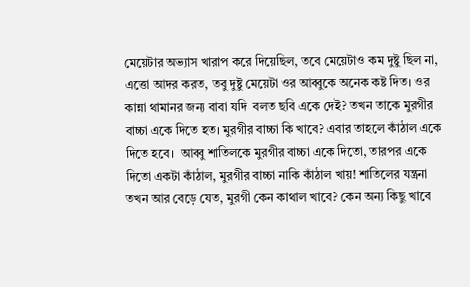মেয়েটার অভ্যাস খারাপ করে দিয়েছিল, তবে মেয়েটাও কম দুষ্টু ছিল না, এত্তো আদর করত, তবু দুষ্টু মেয়েটা ওর আব্বুকে অনেক কষ্ট দিত। ওর কান্না থামানর জন্য বাবা যদি  বলত ছবি একে দেই? তখন তাকে মুরগীর বাচ্চা একে দিতে হত। মুরগীর বাচ্চা কি খাবে? এবার তাহলে কাঁঠাল একে দিতে হবে।  আব্বু শাতিলকে মুরগীর বাচ্চা একে দিতো, তারপর একে দিতো একটা কাঁঠাল, মুরগীর বাচ্চা নাকি কাঁঠাল খায়! শাতিলের যন্ত্রনা তখন আর বেড়ে যেত, মুরগী কেন কাথাল খাবে? কেন অন্য কিছু খাবে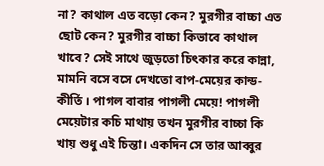না? কাথাল এত বড়ো কেন? মুরগীর বাচ্চা এত ছোট কেন? মুরগীর বাচ্চা কিভাবে কাথাল খাবে? সেই সাথে জুড়তো চিৎকার করে কান্না, মামনি বসে বসে দেখতো বাপ-মেয়ের কান্ড-কীর্তি । পাগল বাবার পাগলী মেয়ে! পাগলী মেয়েটার কচি মাথায় তখন মুরগীর বাচ্চা কি খায় শুধু এই চিন্তা। একদিন সে তার আব্বুর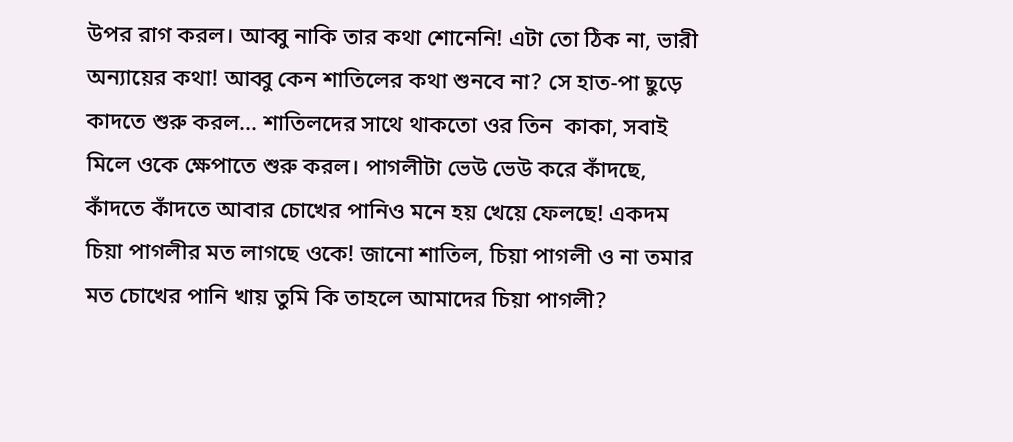উপর রাগ করল। আব্বু নাকি তার কথা শোনেনি! এটা তো ঠিক না, ভারী অন্যায়ের কথা! আব্বু কেন শাতিলের কথা শুনবে না? সে হাত-পা ছুড়ে কাদতে শুরু করল... শাতিলদের সাথে থাকতো ওর তিন  কাকা, সবাই মিলে ওকে ক্ষেপাতে শুরু করল। পাগলীটা ভেউ ভেউ করে কাঁদছে, কাঁদতে কাঁদতে আবার চোখের পানিও মনে হয় খেয়ে ফেলছে! একদম চিয়া পাগলীর মত লাগছে ওকে! জানো শাতিল, চিয়া পাগলী ও না তমার মত চোখের পানি খায় তুমি কি তাহলে আমাদের চিয়া পাগলী?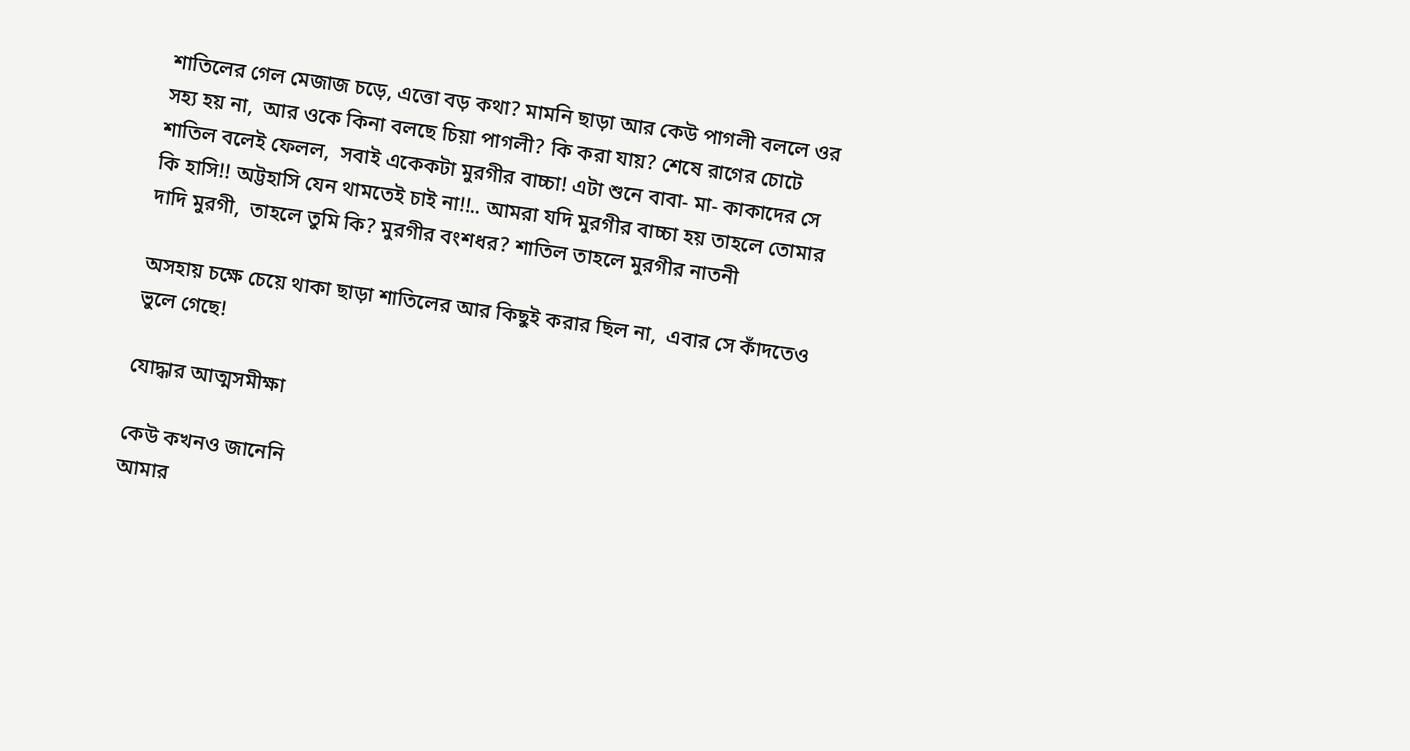শাতিলের গেল মেজাজ চড়ে, এত্তো বড় কথা? মামনি ছাড়া আর কেউ পাগলী বললে ওর সহ্য হয় না,  আর ওকে কিনা বলছে চিয়া পাগলী? কি করা যায়? শেষে রাগের চোটে শাতিল বলেই ফেলল,  সবাই একেকটা মুরগীর বাচ্চা! এটা শুনে বাবা- মা- কাকাদের সে কি হাসি!! অট্টহাসি যেন থামতেই চাই না!!.. আমরা যদি মুরগীর বাচ্চা হয় তাহলে তোমার দাদি মুরগী,  তাহলে তুমি কি? মুরগীর বংশধর? শাতিল তাহলে মুরগীর নাতনী

অসহায় চক্ষে চেয়ে থাকা ছাড়া শাতিলের আর কিছুই করার ছিল না,  এবার সে কাঁদতেও ভুলে গেছে!

যোদ্ধার আত্মসমীক্ষা

কেউ কখনও জানেনি
আমার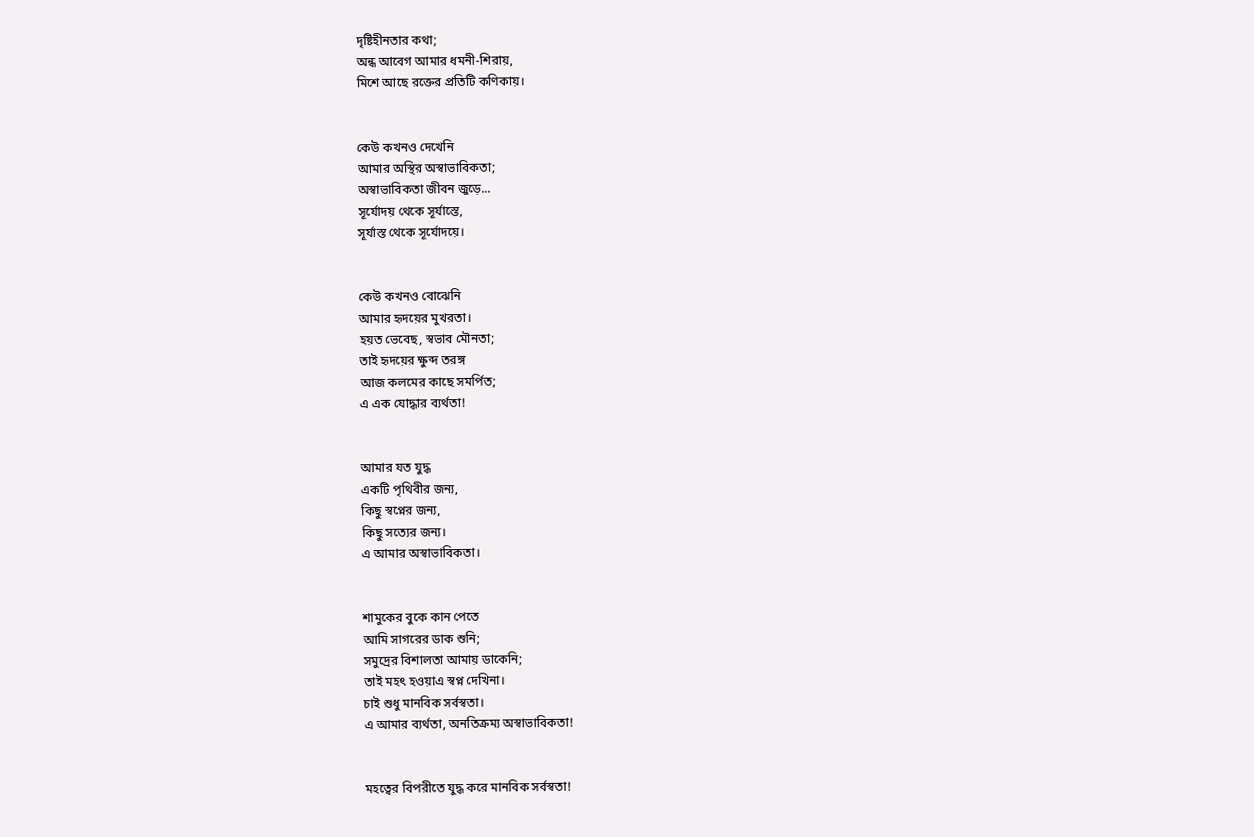দৃষ্টিহীনতার কথা;
অন্ধ আবেগ আমার ধমনী-শিরায়,
মিশে আছে রক্তের প্রতিটি কণিকায়।


কেউ কখনও দেখেনি
আমার অস্থির অস্বাভাবিকতা;
অস্বাভাবিকতা জীবন জুড়ে...
সূর্যোদয় থেকে সূর্যাস্তে,
সূর্যাস্ত থেকে সূর্যোদয়ে।


কেউ কখনও বোঝেনি
আমার হৃদয়ের মুখরতা।
হয়ত ভেবেছ, স্বভাব মৌনতা;
তাই হৃদয়ের ক্ষুব্দ তরঙ্গ
আজ কলমের কাছে সমর্পিত;
এ এক যোদ্ধার ব্যর্থতা!


আমার যত যুদ্ধ
একটি পৃথিবীর জন্য,
কিছু স্বপ্নের জন্য,
কিছু সত্যের জন্য।
এ আমার অস্বাভাবিকতা।


শামুকের বুকে কান পেতে
আমি সাগরের ডাক শুনি;
সমুদ্রের বিশালতা আমায় ডাকেনি;
তাই মহৎ হওয়াএ স্বপ্ন দেখিনা।
চাই শুধু মানবিক সর্বস্বতা।
এ আমার ব্যর্থতা, অনতিক্রম্য অস্বাভাবিকতা!


মহত্বের বিপরীতে যুদ্ধ করে মানবিক সর্বস্বতা!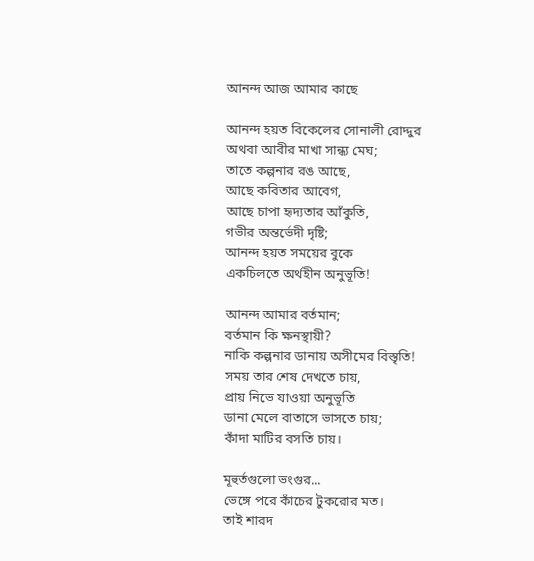আনন্দ আজ আমার কাছে

আনন্দ হয়ত বিকেলের সোনালী রোদ্দুর
অথবা আবীর মাখা সান্ধ্য মেঘ;
তাতে কল্পনার রঙ আছে,
আছে কবিতার আবেগ,
আছে চাপা হৃদ্যতার আঁকুতি,
গভীর অন্তর্ভেদী দৃষ্টি;
আনন্দ হয়ত সময়ের বুকে
একচিলতে অর্থহীন অনুভূতি!

আনন্দ আমার বর্তমান;
বর্তমান কি ক্ষনস্থায়ী?
নাকি কল্পনার ডানায় অসীমের বিস্তৃতি!
সময় তার শেষ দেখতে চায়,
প্রায় নিভে যাওয়া অনুভূতি
ডানা মেলে বাতাসে ভাসতে চায়;
কাঁদা মাটির বসতি চায়।

মূহুর্তগুলো ভংগুর...
ভেঙ্গে পরে কাঁচের টুকরোর মত।
তাই শারদ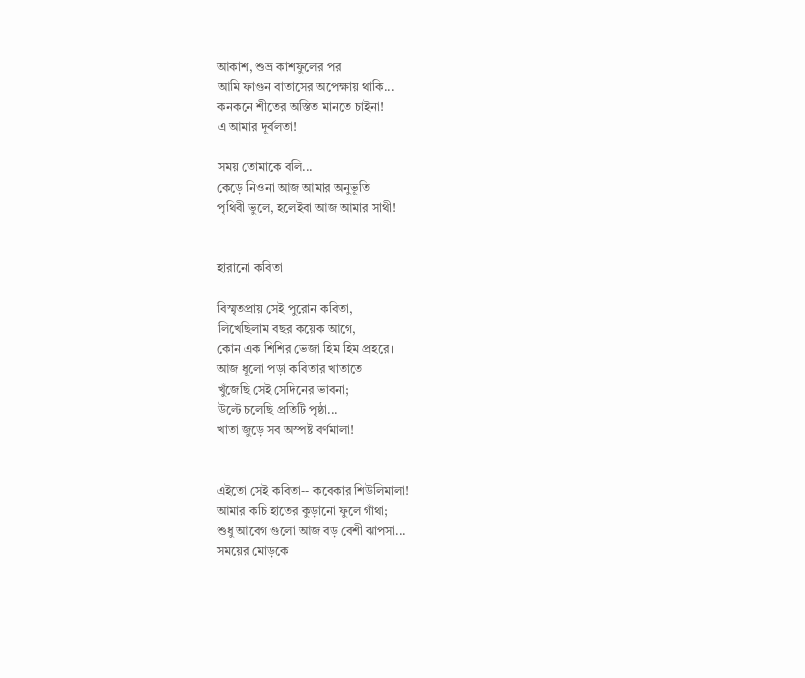আকাশ, শুভ্র কাশফুলের পর
আমি ফাগুন বাতাসের অপেক্ষায় থাকি...
কনকনে শীতের অস্তিত মানতে চাইনা!
এ আমার দূর্বলতা!

সময় তোমাকে বলি...
কেড়ে নিওনা আজ আমার অনুভূতি
পৃথিবী ভুলে, হলেইবা আজ আমার সাথী!


হারানো কবিতা

বিস্মৃতপ্রায় সেই পুরোন কবিতা,
লিখেছিলাম বছর কয়েক আগে,
কোন এক শিশির ভেজা হিম হিম প্রহরে।
আজ ধূলো পড়া কবিতার খাতাতে
খুঁজেছি সেই সেদিনের ভাবনা;
উল্টে চলেছি প্রতিটি পৃষ্ঠা...
খাতা জুড়ে সব অস্পষ্ট বর্ণমালা!


এইতো সেই কবিতা-- কবেকার শিউলিমালা!
আমার কচি হাতের কুড়ানো ফুলে গাঁথা;
শুধু আবেগ গুলো আজ বড় বেশী ঝাপসা...
সময়ের মোড়কে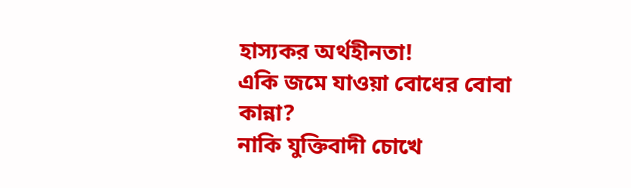হাস্যকর অর্থহীনতা!
একি জমে যাওয়া বোধের বোবা কান্না?
নাকি যুক্তিবাদী চোখে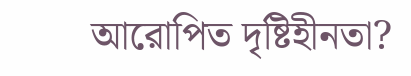আরোপিত দৃষ্টিহীনতা?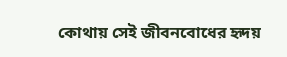কোথায় সেই জীবনবোধের হৃদয়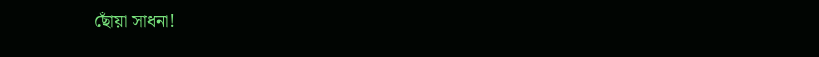ছোঁয়া সাধনা!